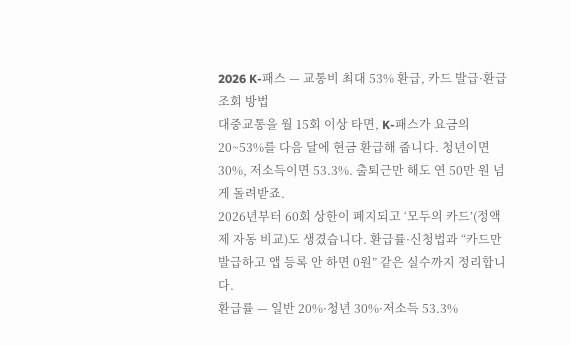2026 K-패스 — 교통비 최대 53% 환급, 카드 발급·환급 조회 방법
대중교통을 월 15회 이상 타면, K-패스가 요금의 20~53%를 다음 달에 현금 환급해 줍니다. 청년이면 30%, 저소득이면 53.3%. 출퇴근만 해도 연 50만 원 넘게 돌려받죠.
2026년부터 60회 상한이 폐지되고 ‘모두의 카드’(정액제 자동 비교)도 생겼습니다. 환급률·신청법과 “카드만 발급하고 앱 등록 안 하면 0원” 같은 실수까지 정리합니다.
환급률 — 일반 20%·청년 30%·저소득 53.3%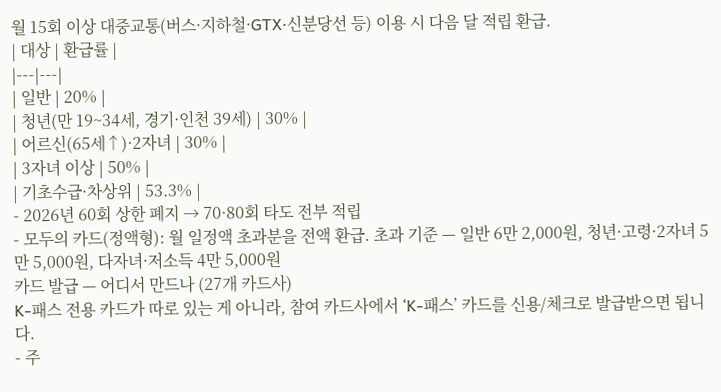월 15회 이상 대중교통(버스·지하철·GTX·신분당선 등) 이용 시 다음 달 적립 환급.
| 대상 | 환급률 |
|---|---|
| 일반 | 20% |
| 청년(만 19~34세, 경기·인천 39세) | 30% |
| 어르신(65세↑)·2자녀 | 30% |
| 3자녀 이상 | 50% |
| 기초수급·차상위 | 53.3% |
- 2026년 60회 상한 폐지 → 70·80회 타도 전부 적립
- 모두의 카드(정액형): 월 일정액 초과분을 전액 환급. 초과 기준 — 일반 6만 2,000원, 청년·고령·2자녀 5만 5,000원, 다자녀·저소득 4만 5,000원
카드 발급 — 어디서 만드나 (27개 카드사)
K-패스 전용 카드가 따로 있는 게 아니라, 참여 카드사에서 ‘K-패스’ 카드를 신용/체크로 발급받으면 됩니다.
- 주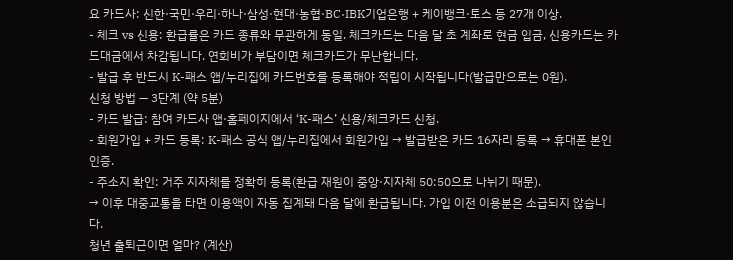요 카드사: 신한·국민·우리·하나·삼성·현대·농협·BC·IBK기업은행 + 케이뱅크·토스 등 27개 이상.
- 체크 vs 신용: 환급률은 카드 종류와 무관하게 동일. 체크카드는 다음 달 초 계좌로 현금 입금, 신용카드는 카드대금에서 차감됩니다. 연회비가 부담이면 체크카드가 무난합니다.
- 발급 후 반드시 K-패스 앱/누리집에 카드번호를 등록해야 적립이 시작됩니다(발급만으로는 0원).
신청 방법 — 3단계 (약 5분)
- 카드 발급: 참여 카드사 앱·홈페이지에서 ‘K-패스’ 신용/체크카드 신청.
- 회원가입 + 카드 등록: K-패스 공식 앱/누리집에서 회원가입 → 발급받은 카드 16자리 등록 → 휴대폰 본인인증.
- 주소지 확인: 거주 지자체를 정확히 등록(환급 재원이 중앙·지자체 50:50으로 나뉘기 때문).
→ 이후 대중교통을 타면 이용액이 자동 집계돼 다음 달에 환급됩니다. 가입 이전 이용분은 소급되지 않습니다.
청년 출퇴근이면 얼마? (계산)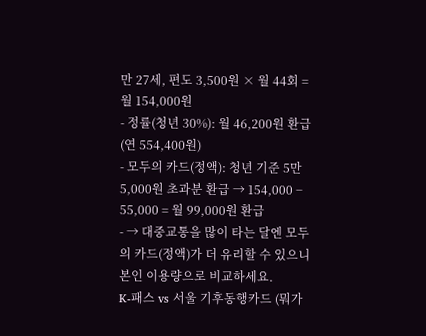만 27세, 편도 3,500원 × 월 44회 = 월 154,000원
- 정률(청년 30%): 월 46,200원 환급 (연 554,400원)
- 모두의 카드(정액): 청년 기준 5만 5,000원 초과분 환급 → 154,000 − 55,000 = 월 99,000원 환급
- → 대중교통을 많이 타는 달엔 모두의 카드(정액)가 더 유리할 수 있으니 본인 이용량으로 비교하세요.
K-패스 vs 서울 기후동행카드 (뭐가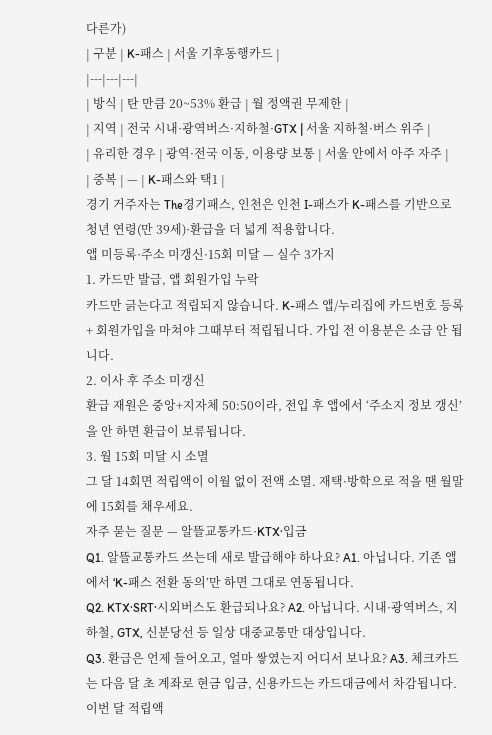다른가)
| 구분 | K-패스 | 서울 기후동행카드 |
|---|---|---|
| 방식 | 탄 만큼 20~53% 환급 | 월 정액권 무제한 |
| 지역 | 전국 시내·광역버스·지하철·GTX | 서울 지하철·버스 위주 |
| 유리한 경우 | 광역·전국 이동, 이용량 보통 | 서울 안에서 아주 자주 |
| 중복 | — | K-패스와 택1 |
경기 거주자는 The경기패스, 인천은 인천 I-패스가 K-패스를 기반으로 청년 연령(만 39세)·환급을 더 넓게 적용합니다.
앱 미등록·주소 미갱신·15회 미달 — 실수 3가지
1. 카드만 발급, 앱 회원가입 누락
카드만 긁는다고 적립되지 않습니다. K-패스 앱/누리집에 카드번호 등록 + 회원가입을 마쳐야 그때부터 적립됩니다. 가입 전 이용분은 소급 안 됩니다.
2. 이사 후 주소 미갱신
환급 재원은 중앙+지자체 50:50이라, 전입 후 앱에서 ‘주소지 정보 갱신’을 안 하면 환급이 보류됩니다.
3. 월 15회 미달 시 소멸
그 달 14회면 적립액이 이월 없이 전액 소멸. 재택·방학으로 적을 땐 월말에 15회를 채우세요.
자주 묻는 질문 — 알뜰교통카드·KTX·입금
Q1. 알뜰교통카드 쓰는데 새로 발급해야 하나요? A1. 아닙니다. 기존 앱에서 ‘K-패스 전환 동의’만 하면 그대로 연동됩니다.
Q2. KTX·SRT·시외버스도 환급되나요? A2. 아닙니다. 시내·광역버스, 지하철, GTX, 신분당선 등 일상 대중교통만 대상입니다.
Q3. 환급은 언제 들어오고, 얼마 쌓였는지 어디서 보나요? A3. 체크카드는 다음 달 초 계좌로 현금 입금, 신용카드는 카드대금에서 차감됩니다. 이번 달 적립액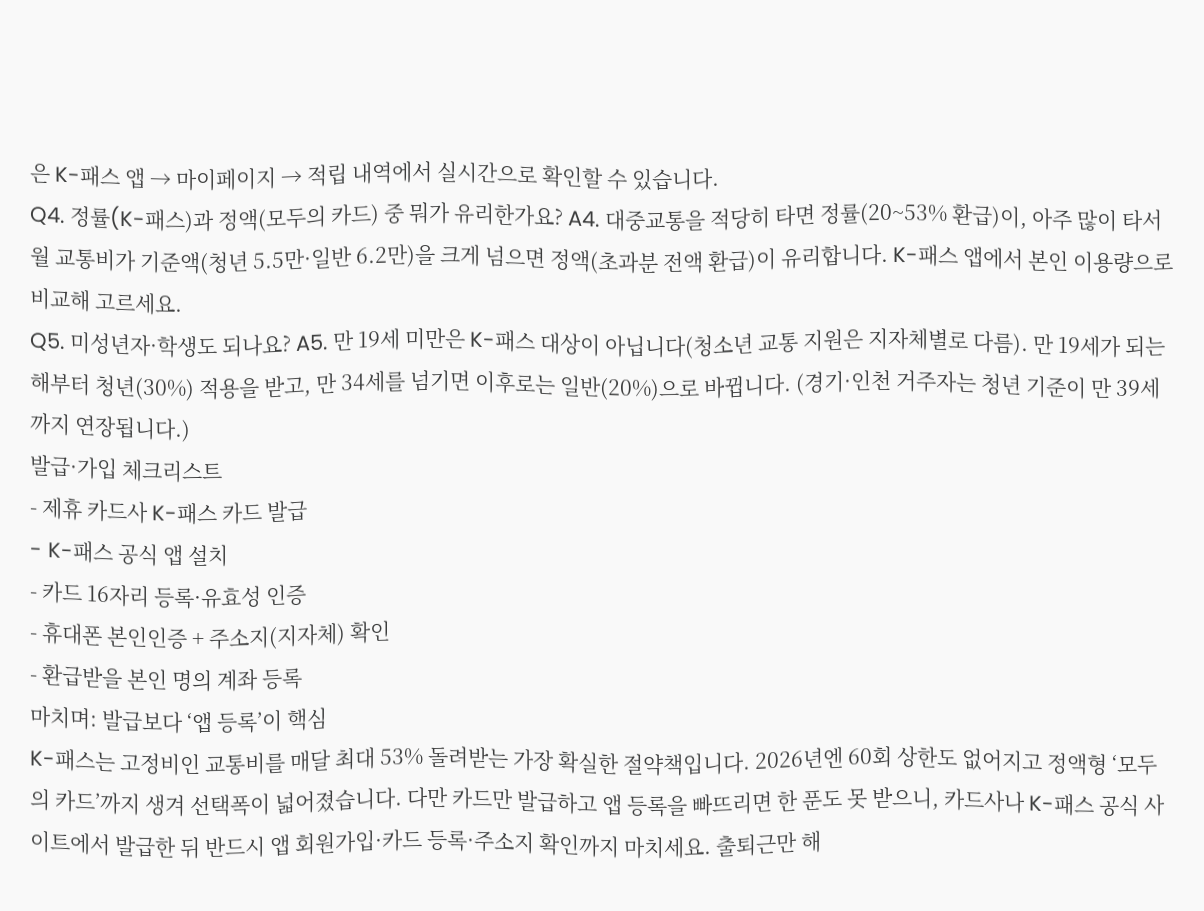은 K-패스 앱 → 마이페이지 → 적립 내역에서 실시간으로 확인할 수 있습니다.
Q4. 정률(K-패스)과 정액(모두의 카드) 중 뭐가 유리한가요? A4. 대중교통을 적당히 타면 정률(20~53% 환급)이, 아주 많이 타서 월 교통비가 기준액(청년 5.5만·일반 6.2만)을 크게 넘으면 정액(초과분 전액 환급)이 유리합니다. K-패스 앱에서 본인 이용량으로 비교해 고르세요.
Q5. 미성년자·학생도 되나요? A5. 만 19세 미만은 K-패스 대상이 아닙니다(청소년 교통 지원은 지자체별로 다름). 만 19세가 되는 해부터 청년(30%) 적용을 받고, 만 34세를 넘기면 이후로는 일반(20%)으로 바뀝니다. (경기·인천 거주자는 청년 기준이 만 39세까지 연장됩니다.)
발급·가입 체크리스트
- 제휴 카드사 K-패스 카드 발급
- K-패스 공식 앱 설치
- 카드 16자리 등록·유효성 인증
- 휴대폰 본인인증 + 주소지(지자체) 확인
- 환급받을 본인 명의 계좌 등록
마치며: 발급보다 ‘앱 등록’이 핵심
K-패스는 고정비인 교통비를 매달 최대 53% 돌려받는 가장 확실한 절약책입니다. 2026년엔 60회 상한도 없어지고 정액형 ‘모두의 카드’까지 생겨 선택폭이 넓어졌습니다. 다만 카드만 발급하고 앱 등록을 빠뜨리면 한 푼도 못 받으니, 카드사나 K-패스 공식 사이트에서 발급한 뒤 반드시 앱 회원가입·카드 등록·주소지 확인까지 마치세요. 출퇴근만 해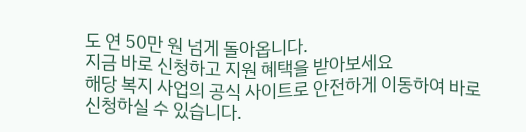도 연 50만 원 넘게 돌아옵니다.
지금 바로 신청하고 지원 혜택을 받아보세요
해당 복지 사업의 공식 사이트로 안전하게 이동하여 바로 신청하실 수 있습니다.